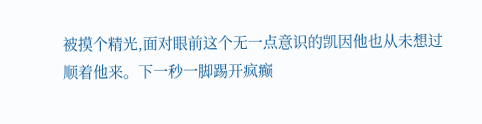被摸个精光,面对眼前这个无一点意识的凯因他也从未想过顺着他来。下一秒一脚踢开疯癫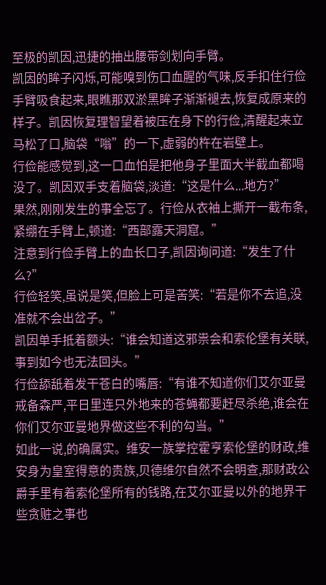至极的凯因,迅捷的抽出腰带剑划向手臂。
凯因的眸子闪烁,可能嗅到伤口血腥的气味,反手扣住行俭手臂吸食起来,眼瞧那双淤黑眸子渐渐褪去,恢复成原来的样子。凯因恢复理智望着被压在身下的行俭,清醒起来立马松了口,脑袋“嗡”的一下,虚弱的杵在岩壁上。
行俭能感觉到,这一口血怕是把他身子里面大半截血都喝没了。凯因双手支着脑袋,淡道:“这是什么...地方?”
果然,刚刚发生的事全忘了。行俭从衣袖上撕开一截布条,紧绷在手臂上,顿道:“西部露天洞窟。”
注意到行俭手臂上的血长口子,凯因询问道:“发生了什么?”
行俭轻笑,虽说是笑,但脸上可是苦笑:“若是你不去追,没准就不会出岔子。”
凯因单手抵着额头:“谁会知道这邪祟会和索伦堡有关联,事到如今也无法回头。”
行俭舔舐着发干苍白的嘴唇:“有谁不知道你们艾尔亚曼戒备森严,平日里连只外地来的苍蝇都要赶尽杀绝,谁会在你们艾尔亚曼地界做这些不利的勾当。”
如此一说,的确属实。维安一族掌控霍亨索伦堡的财政,维安身为皇室得意的贵族,贝德维尔自然不会明查,那财政公爵手里有着索伦堡所有的钱路,在艾尔亚曼以外的地界干些贪赃之事也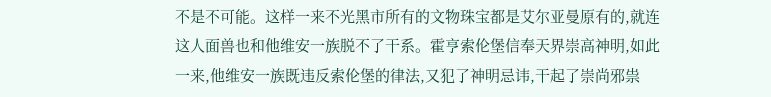不是不可能。这样一来不光黑市所有的文物珠宝都是艾尔亚曼原有的,就连这人面兽也和他维安一族脱不了干系。霍亨索伦堡信奉天界崇高神明,如此一来,他维安一族既违反索伦堡的律法,又犯了神明忌讳,干起了崇尚邪祟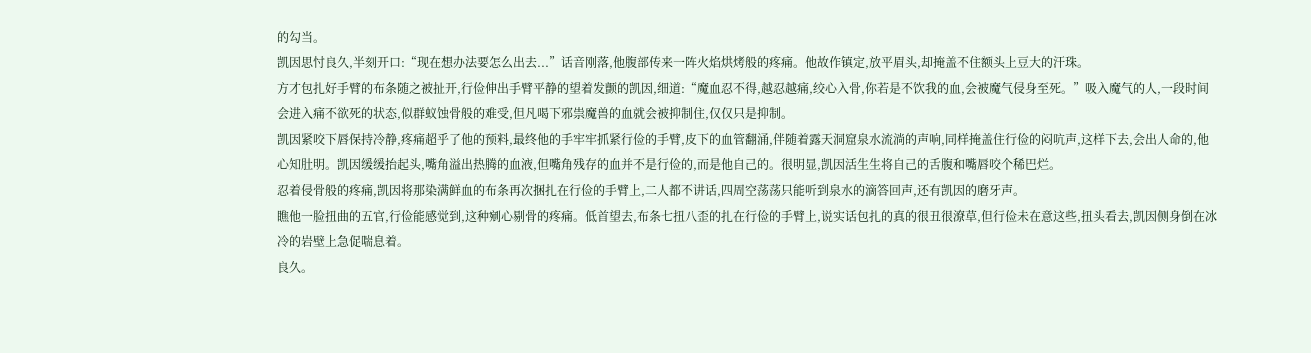的勾当。
凯因思忖良久,半刻开口:“现在想办法要怎么出去...”话音刚落,他腹部传来一阵火焰烘烤般的疼痛。他故作镇定,放平眉头,却掩盖不住额头上豆大的汗珠。
方才包扎好手臂的布条随之被扯开,行俭伸出手臂平静的望着发颤的凯因,细道:“魔血忍不得,越忍越痛,绞心入骨,你若是不饮我的血,会被魔气侵身至死。”吸入魔气的人,一段时间会进入痛不欲死的状态,似群蚁蚀骨般的难受,但凡喝下邪祟魔兽的血就会被抑制住,仅仅只是抑制。
凯因紧咬下唇保持冷静,疼痛超乎了他的预料,最终他的手牢牢抓紧行俭的手臂,皮下的血管翻涌,伴随着露天洞窟泉水流淌的声响,同样掩盖住行俭的闷吭声,这样下去,会出人命的,他心知肚明。凯因缓缓抬起头,嘴角溢出热腾的血液,但嘴角残存的血并不是行俭的,而是他自己的。很明显,凯因活生生将自己的舌腹和嘴唇咬个稀巴烂。
忍着侵骨般的疼痛,凯因将那染满鲜血的布条再次捆扎在行俭的手臂上,二人都不讲话,四周空荡荡只能听到泉水的滴答回声,还有凯因的磨牙声。
瞧他一脸扭曲的五官,行俭能感觉到,这种剜心剔骨的疼痛。低首望去,布条七扭八歪的扎在行俭的手臂上,说实话包扎的真的很丑很潦草,但行俭未在意这些,扭头看去,凯因侧身倒在冰冷的岩壁上急促喘息着。
良久。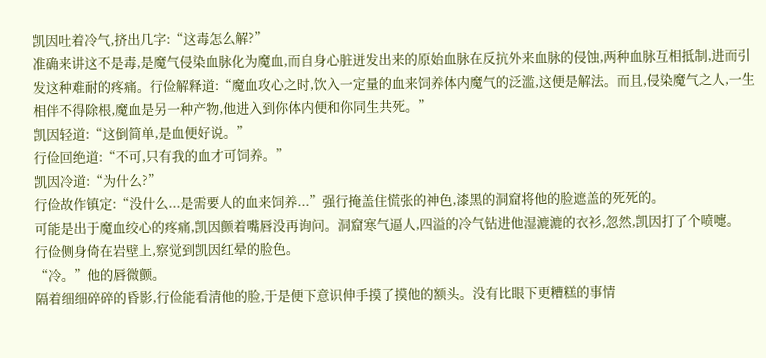凯因吐着冷气,挤出几字:“这毒怎么解?”
准确来讲这不是毒,是魔气侵染血脉化为魔血,而自身心脏迸发出来的原始血脉在反抗外来血脉的侵蚀,两种血脉互相抵制,进而引发这种难耐的疼痛。行俭解释道:“魔血攻心之时,饮入一定量的血来饲养体内魔气的泛滥,这便是解法。而且,侵染魔气之人,一生相伴不得除根,魔血是另一种产物,他进入到你体内便和你同生共死。”
凯因轻道:“这倒简单,是血便好说。”
行俭回绝道:“不可,只有我的血才可饲养。”
凯因冷道:“为什么?”
行俭故作镇定:“没什么...是需要人的血来饲养...”强行掩盖住慌张的神色,漆黑的洞窟将他的脸遮盖的死死的。
可能是出于魔血绞心的疼痛,凯因颤着嘴唇没再询问。洞窟寒气逼人,四溢的冷气钻进他湿漉漉的衣衫,忽然,凯因打了个喷嚏。
行俭侧身倚在岩壁上,察觉到凯因红晕的脸色。
“冷。”他的唇微颤。
隔着细细碎碎的昏影,行俭能看清他的脸,于是便下意识伸手摸了摸他的额头。没有比眼下更糟糕的事情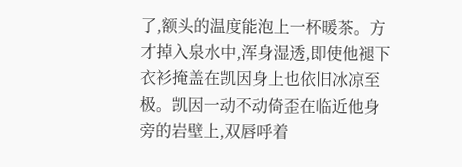了,额头的温度能泡上一杯暖茶。方才掉入泉水中,浑身湿透,即使他褪下衣衫掩盖在凯因身上也依旧冰凉至极。凯因一动不动倚歪在临近他身旁的岩壁上,双唇呼着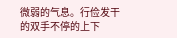微弱的气息。行俭发干的双手不停的上下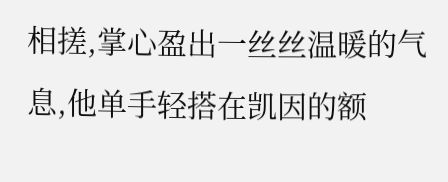相搓,掌心盈出一丝丝温暖的气息,他单手轻搭在凯因的额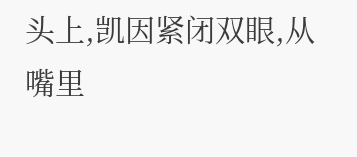头上,凯因紧闭双眼,从嘴里